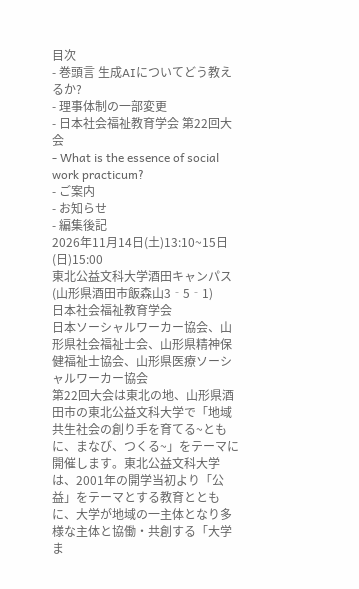目次
- 巻頭言 生成AIについてどう教えるか?
- 理事体制の一部変更
- 日本社会福祉教育学会 第22回大会
- What is the essence of social work practicum?
- ご案内
- お知らせ
- 編集後記
2026年11月14日(土)13:10~15日(日)15:00
東北公益文科大学酒田キャンパス(山形県酒田市飯森山3‐5‐1)
日本社会福祉教育学会
日本ソーシャルワーカー協会、山形県社会福祉士会、山形県精神保健福祉士協会、山形県医療ソーシャルワーカー協会
第22回大会は東北の地、山形県酒田市の東北公益文科大学で「地域共生社会の創り手を育てる~ともに、まなび、つくる~」をテーマに開催します。東北公益文科大学は、2001年の開学当初より「公益」をテーマとする教育とともに、大学が地域の一主体となり多様な主体と協働・共創する「大学ま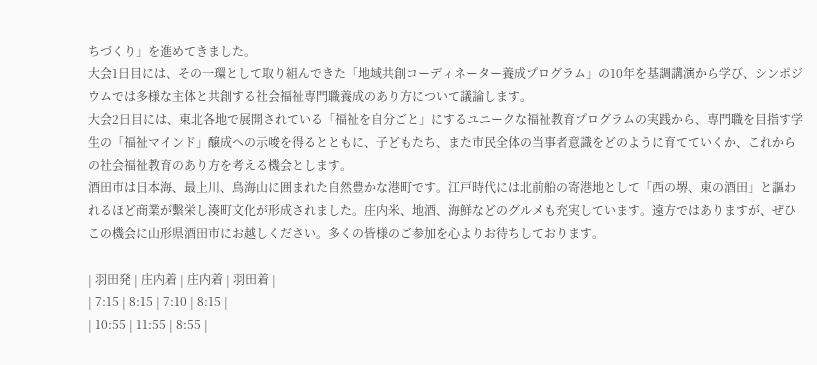ちづくり」を進めてきました。
大会1日目には、その一環として取り組んできた「地域共創コーディネーター養成プログラム」の10年を基調講演から学び、シンポジウムでは多様な主体と共創する社会福祉専門職養成のあり方について議論します。
大会2日目には、東北各地で展開されている「福祉を自分ごと」にするユニークな福祉教育プログラムの実践から、専門職を目指す学生の「福祉マインド」醸成への示唆を得るとともに、子どもたち、また市民全体の当事者意識をどのように育てていくか、これからの社会福祉教育のあり方を考える機会とします。
酒田市は日本海、最上川、鳥海山に囲まれた自然豊かな港町です。江戸時代には北前船の寄港地として「西の堺、東の酒田」と謳われるほど商業が繫栄し湊町文化が形成されました。庄内米、地酒、海鮮などのグルメも充実しています。遠方ではありますが、ぜひこの機会に山形県酒田市にお越しください。多くの皆様のご参加を心よりお待ちしております。

| 羽田発 | 庄内着 | 庄内着 | 羽田着 |
| 7:15 | 8:15 | 7:10 | 8:15 |
| 10:55 | 11:55 | 8:55 |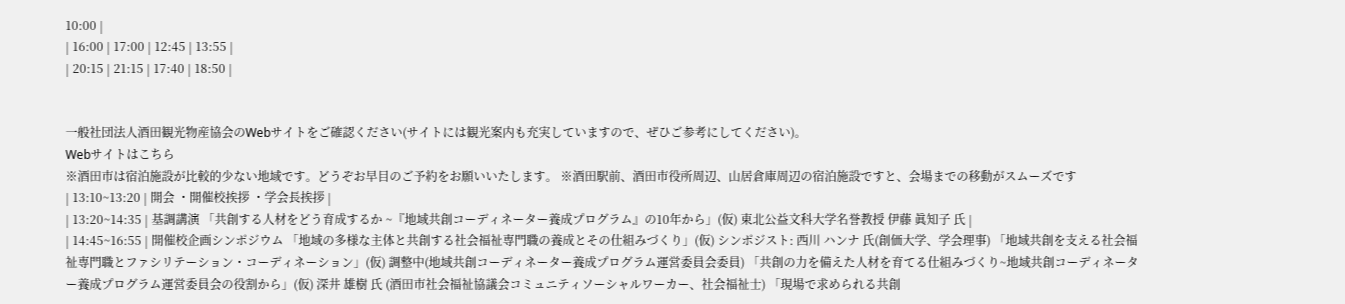10:00 |
| 16:00 | 17:00 | 12:45 | 13:55 |
| 20:15 | 21:15 | 17:40 | 18:50 |


一般社団法人酒田観光物産協会のWebサイトをご確認ください(サイトには観光案内も充実していますので、ぜひご参考にしてください)。
Webサイトはこちら
※酒田市は宿泊施設が比較的少ない地域です。どうぞお早目のご予約をお願いいたします。 ※酒田駅前、酒田市役所周辺、山居倉庫周辺の宿泊施設ですと、会場までの移動がスムーズです
| 13:10~13:20 | 開会 ・開催校挨拶 ・学会長挨拶 |
| 13:20~14:35 | 基調講演 「共創する人材をどう育成するか ~『地域共創コーディネーター養成プログラム』の10年から」(仮) 東北公益文科大学名誉教授 伊藤 眞知子 氏 |
| 14:45~16:55 | 開催校企画シンポジウム 「地域の多様な主体と共創する社会福祉専門職の養成とその仕組みづくり」(仮) シンポジスト: 西川 ハンナ 氏(創価大学、学会理事) 「地域共創を支える社会福祉専門職とファシリテーション・コーディネーション」(仮) 調整中(地域共創コーディネーター養成プログラム運営委員会委員) 「共創の力を備えた人材を育てる仕組みづくり~地域共創コーディネーター養成プログラム運営委員会の役割から」(仮) 深井 雄樹 氏 (酒田市社会福祉協議会コミュニティソーシャルワーカー、社会福祉士) 「現場で求められる共創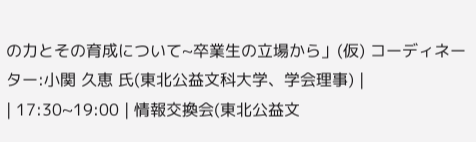の力とその育成について~卒業生の立場から」(仮) コーディネーター:小関 久恵 氏(東北公益文科大学、学会理事) |
| 17:30~19:00 | 情報交換会(東北公益文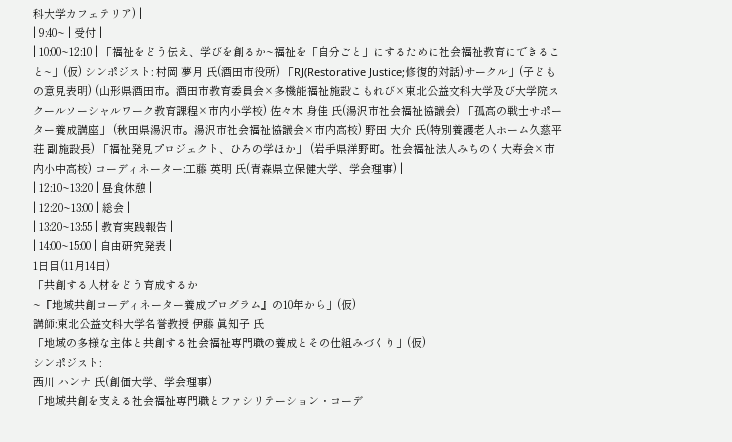科大学カフェテリア) |
| 9:40~ | 受付 |
| 10:00~12:10 | 「福祉をどう伝え、学びを創るか~福祉を「自分ごと」にするために社会福祉教育にできること~」(仮) シンポジスト: 村岡 夢月 氏(酒田市役所) 「RJ(Restorative Justice;修復的対話)サークル」(子どもの意見表明) (山形県酒田市。酒田市教育委員会×多機能福祉施設こもれび×東北公益文科大学及び大学院スクールソーシャルワーク教育課程×市内小学校) 佐々木 身佳 氏(湯沢市社会福祉協議会) 「孤高の戦士サポーター養成講座」 (秋田県湯沢市。湯沢市社会福祉協議会×市内高校) 野田 大介 氏(特別養護老人ホーム久慈平荘 副施設長) 「福祉発見プロジェクト、ひろの学ほか」 (岩手県洋野町。社会福祉法人みちのく大寿会×市内小中高校) コーディネーター:工藤 英明 氏(青森県立保健大学、学会理事) |
| 12:10~13:20 | 昼食休憩 |
| 12:20~13:00 | 総会 |
| 13:20~13:55 | 教育実践報告 |
| 14:00~15:00 | 自由研究発表 |
1日目(11月14日)
「共創する人材をどう育成するか
~『地域共創コーディネーター養成プログラム』の10年から」(仮)
講師:東北公益文科大学名誉教授 伊藤 眞知子 氏
「地域の多様な主体と共創する社会福祉専門職の養成とその仕組みづくり」(仮)
シンポジスト:
西川 ハンナ 氏(創価大学、学会理事)
「地域共創を支える社会福祉専門職とファシリテーション・コーデ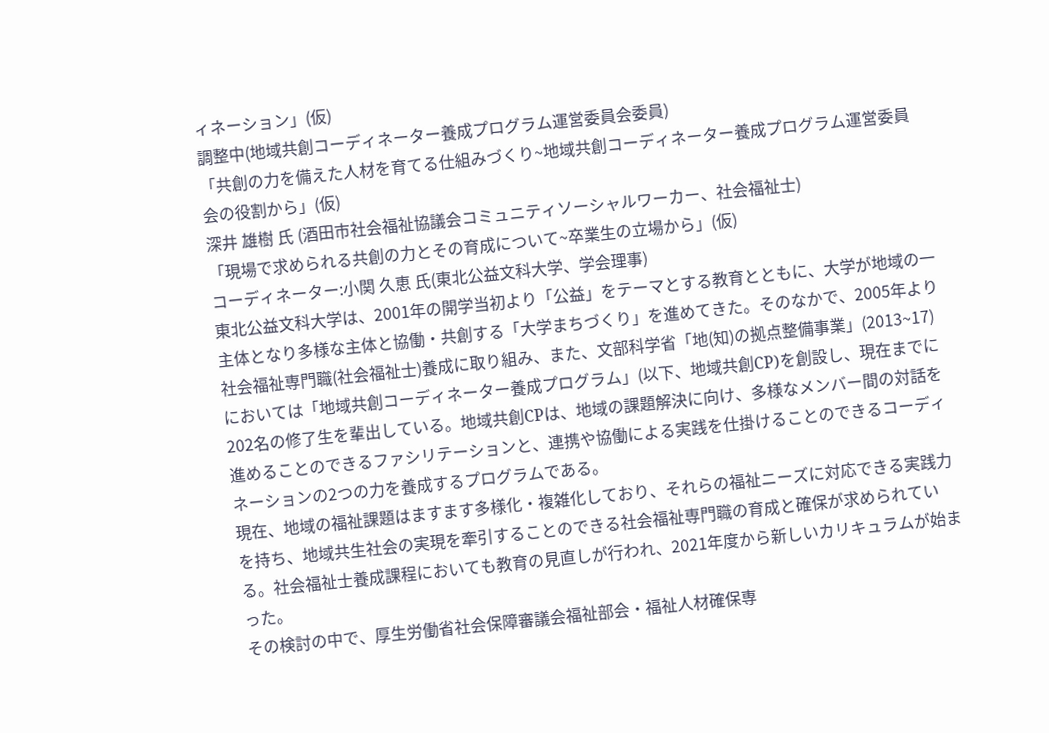ィネーション」(仮)
調整中(地域共創コーディネーター養成プログラム運営委員会委員)
「共創の力を備えた人材を育てる仕組みづくり~地域共創コーディネーター養成プログラム運営委員会の役割から」(仮)
深井 雄樹 氏 (酒田市社会福祉協議会コミュニティソーシャルワーカー、社会福祉士)
「現場で求められる共創の力とその育成について~卒業生の立場から」(仮)
コーディネーター:小関 久恵 氏(東北公益文科大学、学会理事)
東北公益文科大学は、2001年の開学当初より「公益」をテーマとする教育とともに、大学が地域の一主体となり多様な主体と協働・共創する「大学まちづくり」を進めてきた。そのなかで、2005年より社会福祉専門職(社会福祉士)養成に取り組み、また、文部科学省「地(知)の拠点整備事業」(2013~17)においては「地域共創コーディネーター養成プログラム」(以下、地域共創CP)を創設し、現在までに202名の修了生を輩出している。地域共創CPは、地域の課題解決に向け、多様なメンバー間の対話を進めることのできるファシリテーションと、連携や協働による実践を仕掛けることのできるコーディネーションの2つの力を養成するプログラムである。
現在、地域の福祉課題はますます多様化・複雑化しており、それらの福祉ニーズに対応できる実践力を持ち、地域共生社会の実現を牽引することのできる社会福祉専門職の育成と確保が求められている。社会福祉士養成課程においても教育の見直しが行われ、2021年度から新しいカリキュラムが始まった。
その検討の中で、厚生労働省社会保障審議会福祉部会・福祉人材確保専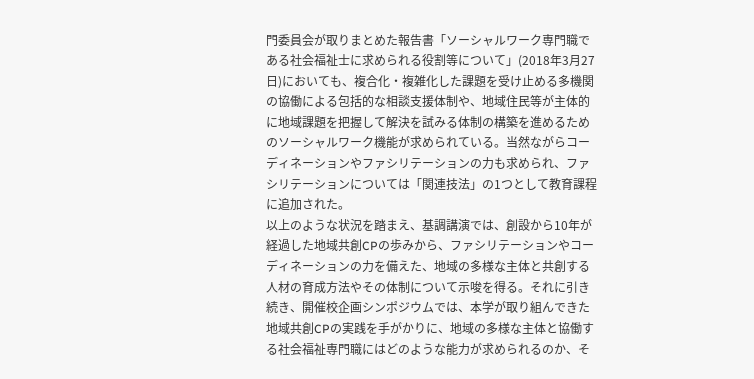門委員会が取りまとめた報告書「ソーシャルワーク専門職である社会福祉士に求められる役割等について」(2018年3月27日)においても、複合化・複雑化した課題を受け止める多機関の協働による包括的な相談支援体制や、地域住民等が主体的に地域課題を把握して解決を試みる体制の構築を進めるためのソーシャルワーク機能が求められている。当然ながらコーディネーションやファシリテーションの力も求められ、ファシリテーションについては「関連技法」の1つとして教育課程に追加された。
以上のような状況を踏まえ、基調講演では、創設から10年が経過した地域共創CPの歩みから、ファシリテーションやコーディネーションの力を備えた、地域の多様な主体と共創する人材の育成方法やその体制について示唆を得る。それに引き続き、開催校企画シンポジウムでは、本学が取り組んできた地域共創CPの実践を手がかりに、地域の多様な主体と協働する社会福祉専門職にはどのような能力が求められるのか、そ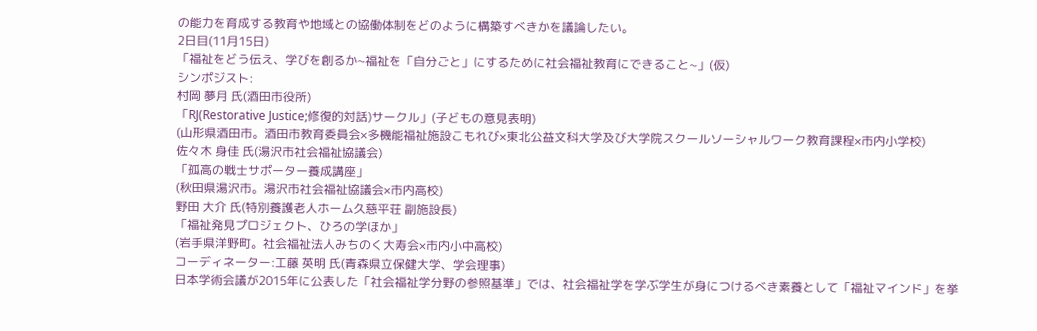の能力を育成する教育や地域との協働体制をどのように構築すべきかを議論したい。
2日目(11月15日)
「福祉をどう伝え、学びを創るか~福祉を「自分ごと」にするために社会福祉教育にできること~」(仮)
シンポジスト:
村岡 夢月 氏(酒田市役所)
「RJ(Restorative Justice;修復的対話)サークル」(子どもの意見表明)
(山形県酒田市。酒田市教育委員会×多機能福祉施設こもれび×東北公益文科大学及び大学院スクールソーシャルワーク教育課程×市内小学校)
佐々木 身佳 氏(湯沢市社会福祉協議会)
「孤高の戦士サポーター養成講座」
(秋田県湯沢市。湯沢市社会福祉協議会×市内高校)
野田 大介 氏(特別養護老人ホーム久慈平荘 副施設長)
「福祉発見プロジェクト、ひろの学ほか」
(岩手県洋野町。社会福祉法人みちのく大寿会×市内小中高校)
コーディネーター:工藤 英明 氏(青森県立保健大学、学会理事)
日本学術会議が2015年に公表した「社会福祉学分野の参照基準」では、社会福祉学を学ぶ学生が身につけるべき素養として「福祉マインド」を挙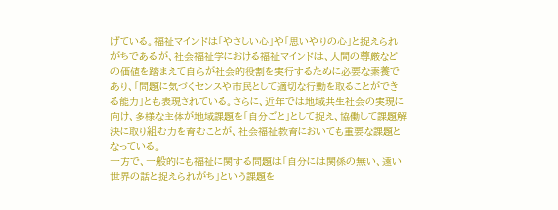げている。福祉マインドは「やさしい心」や「思いやりの心」と捉えられがちであるが、社会福祉学における福祉マインドは、人間の尊厳などの価値を踏まえて自らが社会的役割を実行するために必要な素養であり、「問題に気づくセンスや市民として適切な行動を取ることができる能力」とも表現されている。さらに、近年では地域共生社会の実現に向け、多様な主体が地域課題を「自分ごと」として捉え、協働して課題解決に取り組む力を育むことが、社会福祉教育においても重要な課題となっている。
一方で、一般的にも福祉に関する問題は「自分には関係の無い、遠い世界の話と捉えられがち」という課題を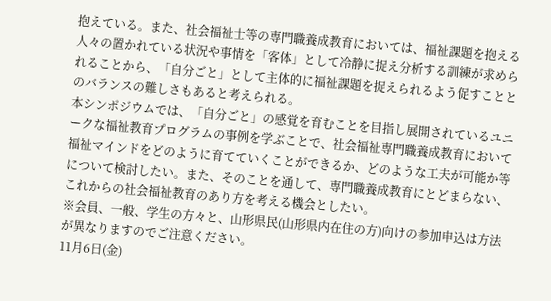抱えている。また、社会福祉士等の専門職養成教育においては、福祉課題を抱える人々の置かれている状況や事情を「客体」として冷静に捉え分析する訓練が求められることから、「自分ごと」として主体的に福祉課題を捉えられるよう促すこととのバランスの難しさもあると考えられる。
本シンポジウムでは、「自分ごと」の感覚を育むことを目指し展開されているユニークな福祉教育プログラムの事例を学ぶことで、社会福祉専門職養成教育において福祉マインドをどのように育てていくことができるか、どのような工夫が可能か等について検討したい。また、そのことを通して、専門職養成教育にとどまらない、これからの社会福祉教育のあり方を考える機会としたい。
※会員、一般、学生の方々と、山形県民(山形県内在住の方)向けの参加申込は方法が異なりますのでご注意ください。
11月6日(金)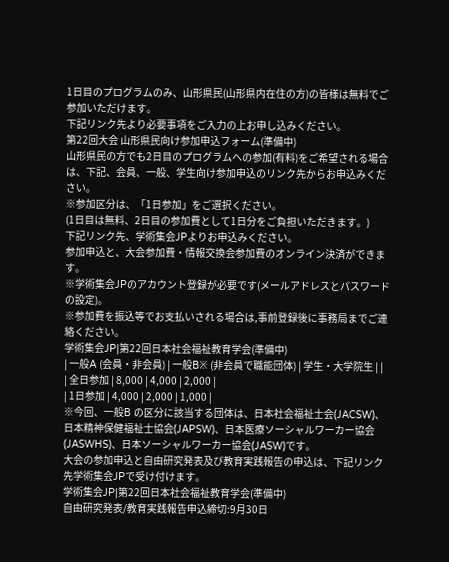1日目のプログラムのみ、山形県民(山形県内在住の方)の皆様は無料でご参加いただけます。
下記リンク先より必要事項をご入力の上お申し込みください。
第22回大会 山形県民向け参加申込フォーム(準備中)
山形県民の方でも2日目のプログラムへの参加(有料)をご希望される場合は、下記、会員、一般、学生向け参加申込のリンク先からお申込みください。
※参加区分は、「1日参加」をご選択ください。
(1日目は無料、2日目の参加費として1日分をご負担いただきます。)
下記リンク先、学術集会JPよりお申込みください。
参加申込と、大会参加費・情報交換会参加費のオンライン決済ができます。
※学術集会JPのアカウント登録が必要です(メールアドレスとパスワードの設定)。
※参加費を振込等でお支払いされる場合は,事前登録後に事務局までご連絡ください。
学術集会JP|第22回日本社会福祉教育学会(準備中)
| 一般A (会員・非会員) | 一般B※ (非会員で職能団体) | 学生・大学院生 | |
| 全日参加 | 8,000 | 4,000 | 2,000 |
| 1日参加 | 4,000 | 2,000 | 1,000 |
※今回、一般B の区分に該当する団体は、日本社会福祉士会(JACSW)、日本精神保健福祉士協会(JAPSW)、日本医療ソーシャルワーカー協会(JASWHS)、日本ソーシャルワーカー協会(JASW)です。
大会の参加申込と自由研究発表及び教育実践報告の申込は、下記リンク先学術集会JPで受け付けます。
学術集会JP|第22回日本社会福祉教育学会(準備中)
自由研究発表/教育実践報告申込締切:9月30日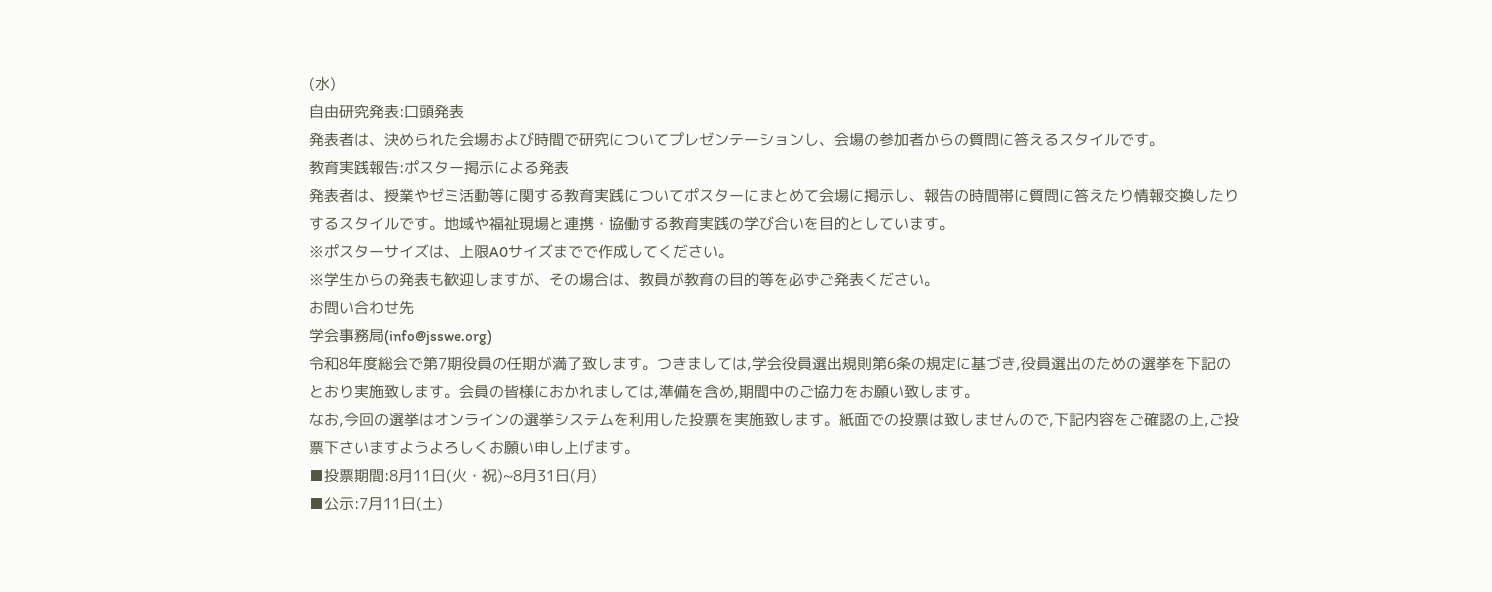(水)
自由研究発表:口頭発表
発表者は、決められた会場および時間で研究についてプレゼンテーションし、会場の参加者からの質問に答えるスタイルです。
教育実践報告:ポスター掲示による発表
発表者は、授業やゼミ活動等に関する教育実践についてポスターにまとめて会場に掲示し、報告の時間帯に質問に答えたり情報交換したりするスタイルです。地域や福祉現場と連携・協働する教育実践の学び合いを目的としています。
※ポスターサイズは、上限A0サイズまでで作成してください。
※学生からの発表も歓迎しますが、その場合は、教員が教育の目的等を必ずご発表ください。
お問い合わせ先
学会事務局(info@jsswe.org)
令和8年度総会で第7期役員の任期が満了致します。つきましては,学会役員選出規則第6条の規定に基づき,役員選出のための選挙を下記のとおり実施致します。会員の皆様におかれましては,準備を含め,期間中のご協力をお願い致します。
なお,今回の選挙はオンラインの選挙システムを利用した投票を実施致します。紙面での投票は致しませんので,下記内容をご確認の上,ご投票下さいますようよろしくお願い申し上げます。
■投票期間:8月11日(火・祝)~8月31日(月)
■公示:7月11日(土)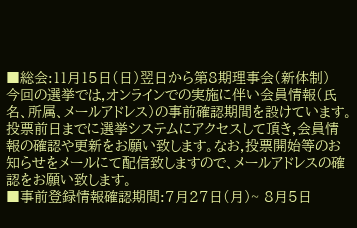■総会:11月15日(日)翌日から第8期理事会(新体制)
今回の選挙では,オンラインでの実施に伴い会員情報(氏名、所属、メールアドレス)の事前確認期間を設けています。投票前日までに選挙システムにアクセスして頂き,会員情報の確認や更新をお願い致します。なお,投票開始等のお知らせをメールにて配信致しますので、メールアドレスの確認をお願い致します。
■事前登録情報確認期間:7月27日(月)~ 8月5日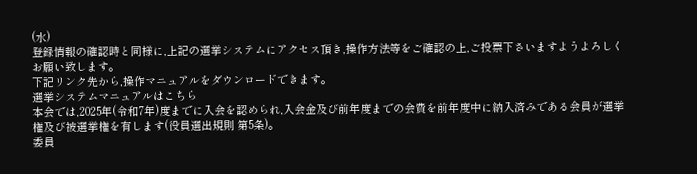(水)
登録情報の確認時と同様に,上記の選挙システムにアクセス頂き,操作方法等をご確認の上,ご投票下さいますようよろしくお願い致します。
下記リンク先から,操作マニュアルをダウンロードできます。
選挙システムマニュアルはこちら
本会では,2025年(令和7年)度までに入会を認められ,入会金及び前年度までの会費を前年度中に納入済みである会員が選挙権及び被選挙権を有します(役員選出規則 第5条)。
委員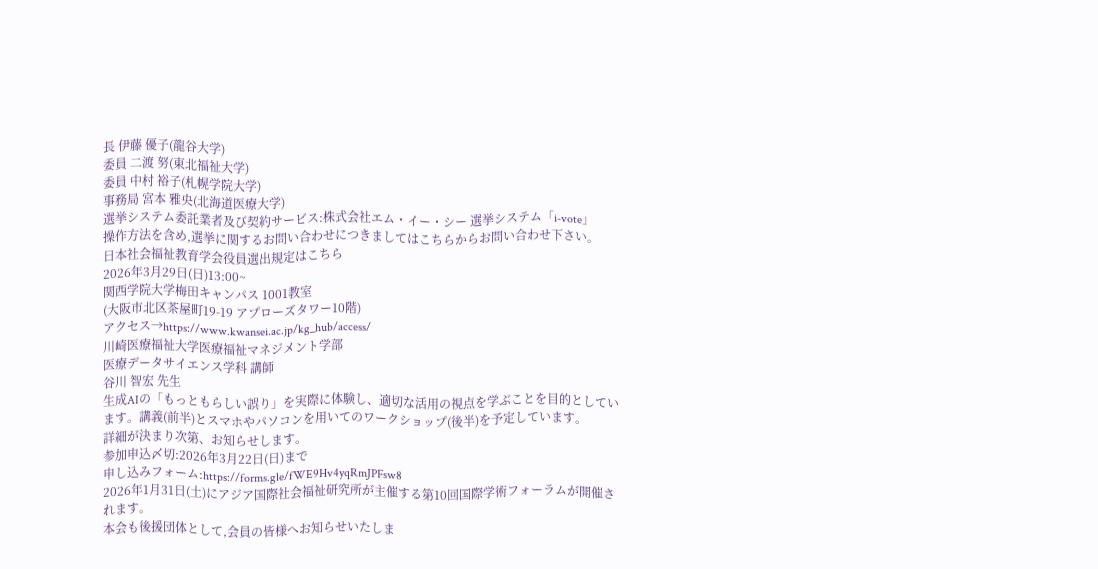長 伊藤 優子(龍谷大学)
委員 二渡 努(東北福祉大学)
委員 中村 裕子(札幌学院大学)
事務局 宮本 雅央(北海道医療大学)
選挙システム委託業者及び契約サービス:株式会社エム・イー・シー 選挙システム「i-vote」
操作方法を含め,選挙に関するお問い合わせにつきましてはこちらからお問い合わせ下さい。
日本社会福祉教育学会役員選出規定はこちら
2026年3月29日(日)13:00~
関西学院大学梅田キャンパス 1001教室
(大阪市北区茶屋町19-19 アプローズタワー10階)
アクセス→https://www.kwansei.ac.jp/kg_hub/access/
川崎医療福祉大学医療福祉マネジメント学部
医療データサイエンス学科 講師
谷川 智宏 先生
生成AIの「もっともらしい誤り」を実際に体験し、適切な活用の視点を学ぶことを目的としています。講義(前半)とスマホやパソコンを用いてのワークショップ(後半)を予定しています。
詳細が決まり次第、お知らせします。
参加申込〆切:2026年3月22日(日)まで
申し込みフォーム:https://forms.gle/fWE9Hv4yqRmJPFsw8
2026年1月31日(土)にアジア国際社会福祉研究所が主催する第10回国際学術フォーラムが開催されます。
本会も後援団体として,会員の皆様へお知らせいたしま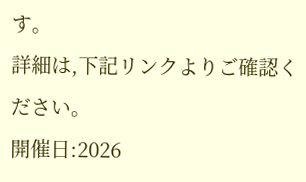す。
詳細は,下記リンクよりご確認ください。
開催日:2026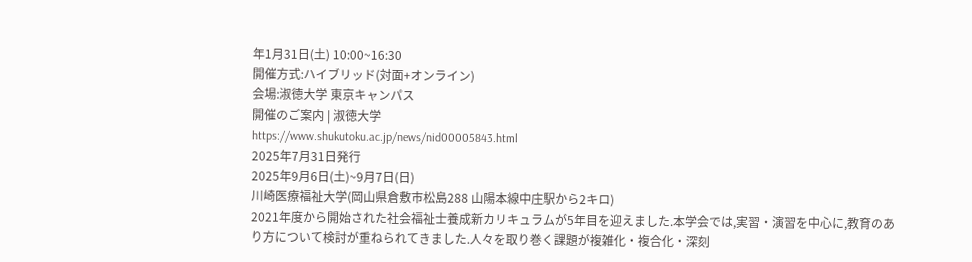年1月31日(土) 10:00~16:30
開催方式:ハイブリッド(対面+オンライン)
会場:淑徳大学 東京キャンパス
開催のご案内 | 淑徳大学
https://www.shukutoku.ac.jp/news/nid00005843.html
2025年7月31日発行
2025年9月6日(土)~9月7日(日)
川崎医療福祉大学(岡山県倉敷市松島288 山陽本線中庄駅から2キロ)
2021年度から開始された社会福祉士養成新カリキュラムが5年目を迎えました.本学会では,実習・演習を中心に,教育のあり方について検討が重ねられてきました.人々を取り巻く課題が複雑化・複合化・深刻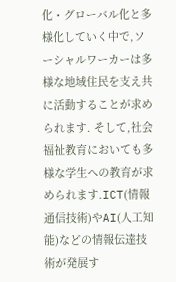化・グローバル化と多様化していく中で,ソーシャルワーカーは多様な地域住民を支え共に活動することが求められます. そして,社会福祉教育においても多様な学生への教育が求められます.ICT(情報通信技術)やAI(人工知能)などの情報伝達技術が発展す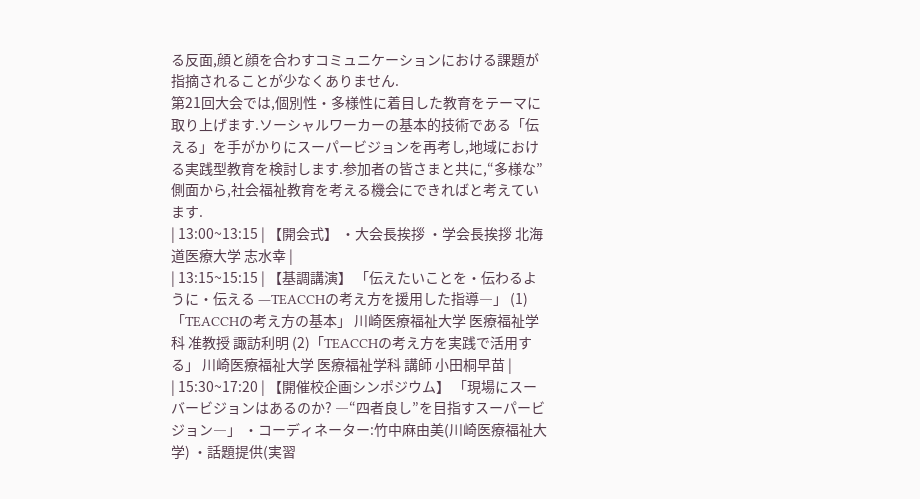る反面,顔と顔を合わすコミュニケーションにおける課題が指摘されることが少なくありません.
第21回大会では,個別性・多様性に着目した教育をテーマに取り上げます.ソーシャルワーカーの基本的技術である「伝える」を手がかりにスーパービジョンを再考し,地域における実践型教育を検討します.参加者の皆さまと共に,“多様な”側面から,社会福祉教育を考える機会にできればと考えています.
| 13:00~13:15 | 【開会式】 ・大会長挨拶 ・学会長挨拶 北海道医療大学 志水幸 |
| 13:15~15:15 | 【基調講演】 「伝えたいことを・伝わるように・伝える ―TEACCHの考え方を援用した指導―」 (1)「TEACCHの考え方の基本」 川崎医療福祉大学 医療福祉学科 准教授 諏訪利明 (2)「TEACCHの考え方を実践で活用する」 川崎医療福祉大学 医療福祉学科 講師 小田桐早苗 |
| 15:30~17:20 | 【開催校企画シンポジウム】 「現場にスーバービジョンはあるのか? ―“四者良し”を目指すスーパービジョン―」 ・コーディネーター:竹中麻由美(川崎医療福祉大学) ・話題提供(実習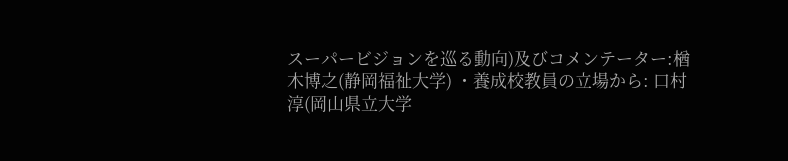スーパービジョンを巡る動向)及びコメンテーター:楢木博之(静岡福祉大学) ・養成校教員の立場から: 口村淳(岡山県立大学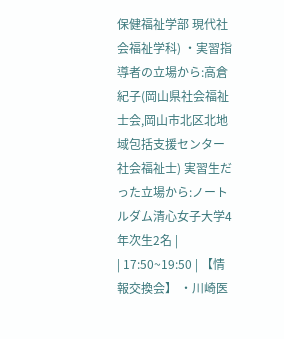保健福祉学部 現代社会福祉学科) ・実習指導者の立場から:高倉紀子(岡山県社会福祉士会,岡山市北区北地域包括支援センター 社会福祉士) 実習生だった立場から:ノートルダム清心女子大学4年次生2名 |
| 17:50~19:50 | 【情報交換会】 ・川崎医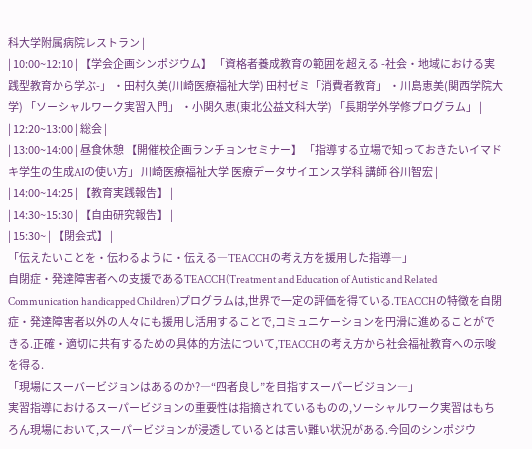科大学附属病院レストラン |
| 10:00~12:10 | 【学会企画シンポジウム】 「資格者養成教育の範囲を超える -社会・地域における実践型教育から学ぶ-」 ・田村久美(川崎医療福祉大学) 田村ゼミ「消費者教育」 ・川島恵美(関西学院大学) 「ソーシャルワーク実習入門」 ・小関久恵(東北公益文科大学) 「長期学外学修プログラム」 |
| 12:20~13:00 | 総会 |
| 13:00~14:00 | 昼食休憩 【開催校企画ランチョンセミナー】 「指導する立場で知っておきたいイマドキ学生の生成AIの使い方」 川崎医療福祉大学 医療データサイエンス学科 講師 谷川智宏 |
| 14:00~14:25 | 【教育実践報告】 |
| 14:30~15:30 | 【自由研究報告】 |
| 15:30~ | 【閉会式】 |
「伝えたいことを・伝わるように・伝える―TEACCHの考え方を援用した指導―」
自閉症・発達障害者への支援であるTEACCH(Treatment and Education of Autistic and Related Communication handicapped Children)プログラムは,世界で一定の評価を得ている.TEACCHの特徴を自閉症・発達障害者以外の人々にも援用し活用することで,コミュニケーションを円滑に進めることができる.正確・適切に共有するための具体的方法について,TEACCHの考え方から社会福祉教育への示唆を得る.
「現場にスーバービジョンはあるのか?―“四者良し”を目指すスーパービジョン―」
実習指導におけるスーパービジョンの重要性は指摘されているものの,ソーシャルワーク実習はもちろん現場において,スーパービジョンが浸透しているとは言い難い状況がある.今回のシンポジウ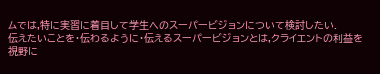ムでは,特に実習に着目して学生へのスーパービジョンについて検討したい.
伝えたいことを・伝わるように・伝えるスーパービジョンとは,クライエントの利益を視野に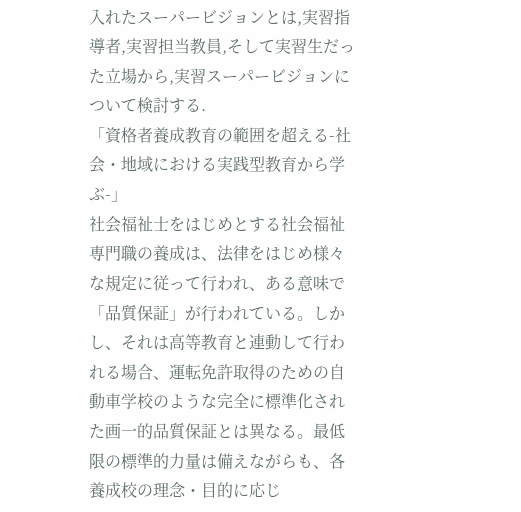入れたスーパービジョンとは,実習指導者,実習担当教員,そして実習生だった立場から,実習スーパービジョンについて検討する.
「資格者養成教育の範囲を超える-社会・地域における実践型教育から学ぶ-」
社会福祉士をはじめとする社会福祉専門職の養成は、法律をはじめ様々な規定に従って行われ、ある意味で「品質保証」が行われている。しかし、それは高等教育と連動して行われる場合、運転免許取得のための自動車学校のような完全に標準化された画一的品質保証とは異なる。最低限の標準的力量は備えながらも、各養成校の理念・目的に応じ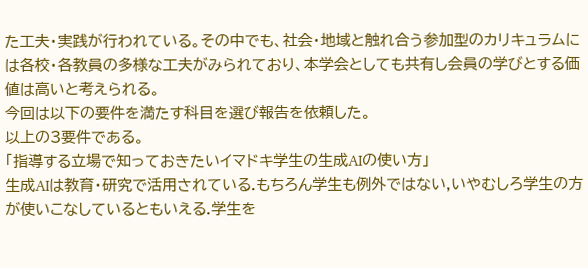た工夫・実践が行われている。その中でも、社会・地域と触れ合う参加型のカリキュラムには各校・各教員の多様な工夫がみられており、本学会としても共有し会員の学びとする価値は高いと考えられる。
今回は以下の要件を満たす科目を選び報告を依頼した。
以上の3要件である。
「指導する立場で知っておきたいイマドキ学生の生成AIの使い方」
生成AIは教育・研究で活用されている.もちろん学生も例外ではない,いやむしろ学生の方が使いこなしているともいえる.学生を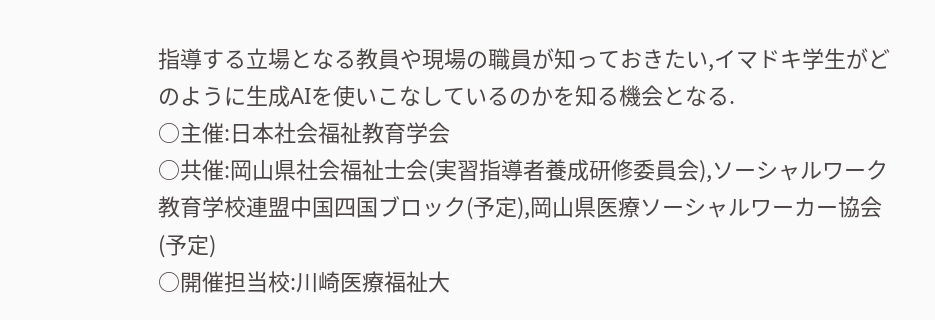指導する立場となる教員や現場の職員が知っておきたい,イマドキ学生がどのように生成AIを使いこなしているのかを知る機会となる.
○主催:日本社会福祉教育学会
○共催:岡山県社会福祉士会(実習指導者養成研修委員会),ソーシャルワーク教育学校連盟中国四国ブロック(予定),岡山県医療ソーシャルワーカー協会(予定)
○開催担当校:川崎医療福祉大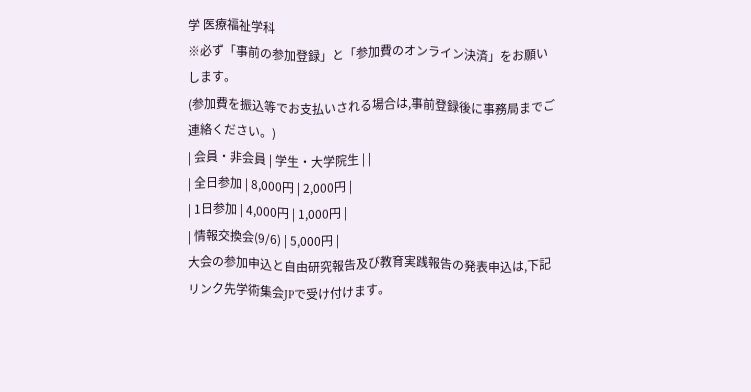学 医療福祉学科
※必ず「事前の参加登録」と「参加費のオンライン決済」をお願いします。
(参加費を振込等でお支払いされる場合は,事前登録後に事務局までご連絡ください。)
| 会員・非会員 | 学生・大学院生 | |
| 全日参加 | 8,000円 | 2,000円 |
| 1日参加 | 4,000円 | 1,000円 |
| 情報交換会(9/6) | 5,000円 |
大会の参加申込と自由研究報告及び教育実践報告の発表申込は,下記リンク先学術集会JPで受け付けます。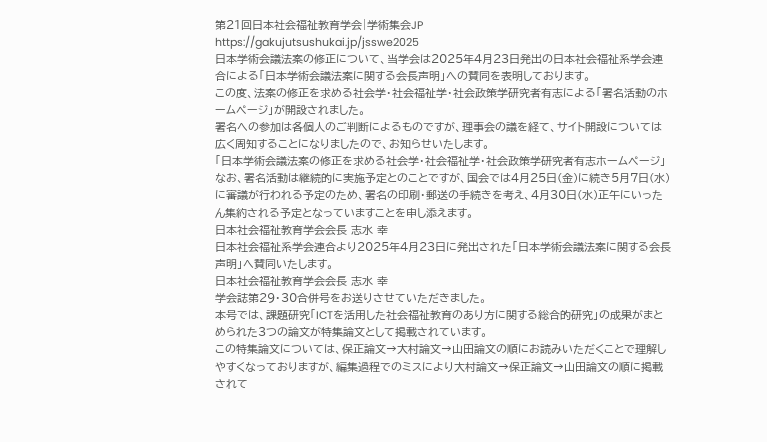第21回日本社会福祉教育学会|学術集会JP
https://gakujutsushukai.jp/jsswe2025
日本学術会議法案の修正について、当学会は2025年4月23日発出の日本社会福祉系学会連合による「日本学術会議法案に関する会長声明」への賛同を表明しております。
この度、法案の修正を求める社会学・社会福祉学・社会政策学研究者有志による「署名活動のホームページ」が開設されました。
署名への参加は各個人のご判断によるものですが、理事会の議を経て、サイト開設については広く周知することになりましたので、お知らせいたします。
「日本学術会議法案の修正を求める社会学・社会福祉学・社会政策学研究者有志ホームページ」
なお、署名活動は継続的に実施予定とのことですが、国会では4月25日(金)に続き5月7日(水)に審議が行われる予定のため、署名の印刷・郵送の手続きを考え、4月30日(水)正午にいったん集約される予定となっていますことを申し添えます。
日本社会福祉教育学会会長 志水 幸
日本社会福祉系学会連合より2025年4月23日に発出された「日本学術会議法案に関する会長声明」へ賛同いたします。
日本社会福祉教育学会会長 志水 幸
学会誌第29・30合併号をお送りさせていただきました。
本号では、課題研究「ICTを活用した社会福祉教育のあり方に関する総合的研究」の成果がまとめられた3つの論文が特集論文として掲載されています。
この特集論文については、保正論文→大村論文→山田論文の順にお読みいただくことで理解しやすくなっておりますが、編集過程でのミスにより大村論文→保正論文→山田論文の順に掲載されて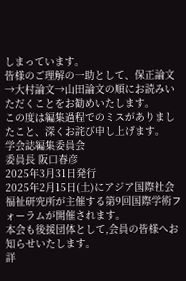しまっています。
皆様のご理解の一助として、保正論文→大村論文→山田論文の順にお読みいただくことをお勧めいたします。
この度は編集過程でのミスがありましたこと、深くお詫び申し上げます。
学会誌編集委員会
委員長 阪口春彦
2025年3月31日発行
2025年2月15日(土)にアジア国際社会福祉研究所が主催する第9回国際学術フォーラムが開催されます。
本会も後援団体として,会員の皆様へお知らせいたします。
詳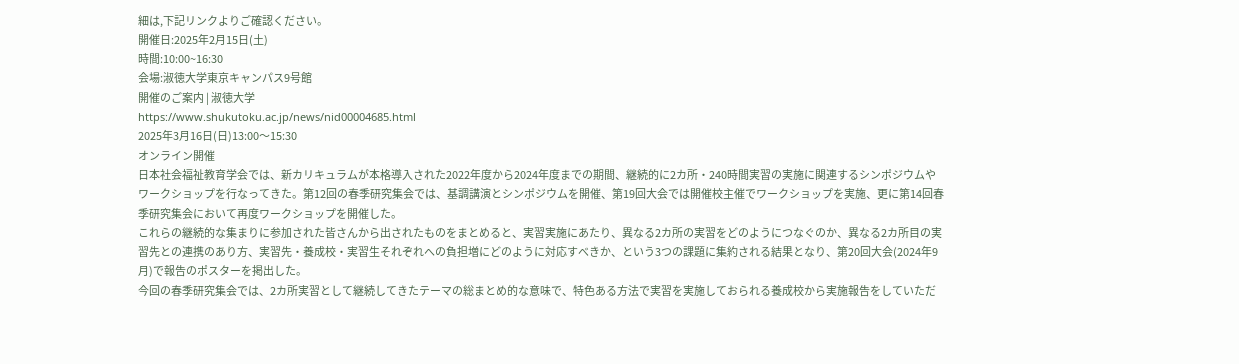細は,下記リンクよりご確認ください。
開催日:2025年2月15日(土)
時間:10:00~16:30
会場:淑徳大学東京キャンパス9号館
開催のご案内 | 淑徳大学
https://www.shukutoku.ac.jp/news/nid00004685.html
2025年3月16日(日)13:00〜15:30
オンライン開催
日本社会福祉教育学会では、新カリキュラムが本格導入された2022年度から2024年度までの期間、継続的に2カ所・240時間実習の実施に関連するシンポジウムやワークショップを行なってきた。第12回の春季研究集会では、基調講演とシンポジウムを開催、第19回大会では開催校主催でワークショップを実施、更に第14回春季研究集会において再度ワークショップを開催した。
これらの継続的な集まりに参加された皆さんから出されたものをまとめると、実習実施にあたり、異なる2カ所の実習をどのようにつなぐのか、異なる2カ所目の実習先との連携のあり方、実習先・養成校・実習生それぞれへの負担増にどのように対応すべきか、という3つの課題に集約される結果となり、第20回大会(2024年9月)で報告のポスターを掲出した。
今回の春季研究集会では、2カ所実習として継続してきたテーマの総まとめ的な意味で、特色ある方法で実習を実施しておられる養成校から実施報告をしていただ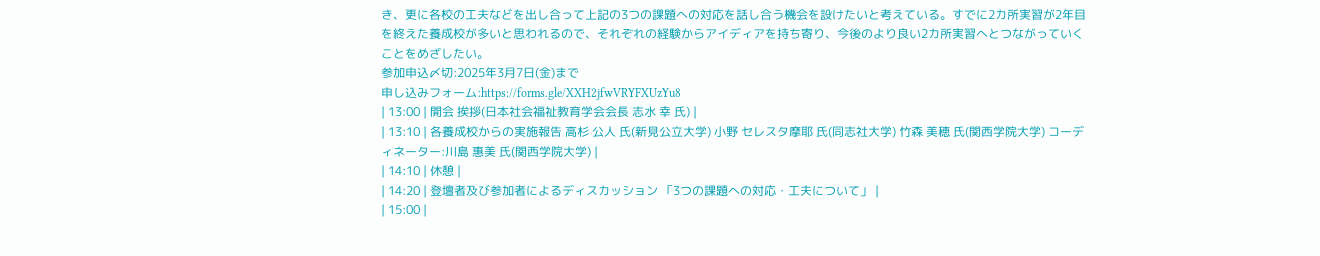き、更に各校の工夫などを出し合って上記の3つの課題への対応を話し合う機会を設けたいと考えている。すでに2カ所実習が2年目を終えた養成校が多いと思われるので、それぞれの経験からアイディアを持ち寄り、今後のより良い2カ所実習へとつながっていくことをめざしたい。
参加申込〆切:2025年3月7日(金)まで
申し込みフォーム:https://forms.gle/XXH2jfwVRYFXUzYu8
| 13:00 | 開会 挨拶(日本社会福祉教育学会会長 志水 幸 氏) |
| 13:10 | 各養成校からの実施報告 高杉 公人 氏(新見公立大学) 小野 セレスタ摩耶 氏(同志社大学) 竹森 美穂 氏(関西学院大学) コーディネーター:川島 惠美 氏(関西学院大学) |
| 14:10 | 休憩 |
| 14:20 | 登壇者及び参加者によるディスカッション 「3つの課題への対応・工夫について」 |
| 15:00 |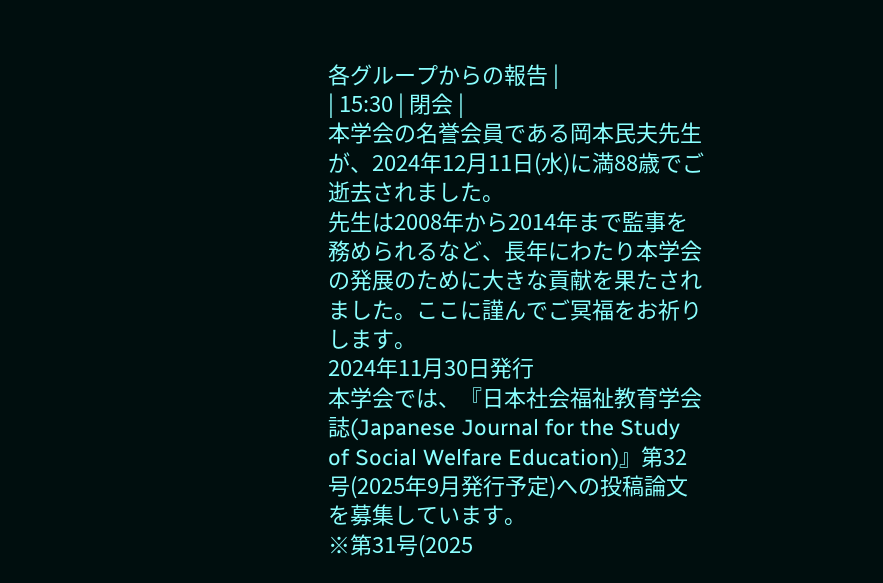各グループからの報告 |
| 15:30 | 閉会 |
本学会の名誉会員である岡本民夫先生が、2024年12月11日(水)に満88歳でご逝去されました。
先生は2008年から2014年まで監事を務められるなど、長年にわたり本学会の発展のために大きな貢献を果たされました。ここに謹んでご冥福をお祈りします。
2024年11月30日発行
本学会では、『日本社会福祉教育学会誌(Japanese Journal for the Study of Social Welfare Education)』第32号(2025年9月発行予定)への投稿論文を募集しています。
※第31号(2025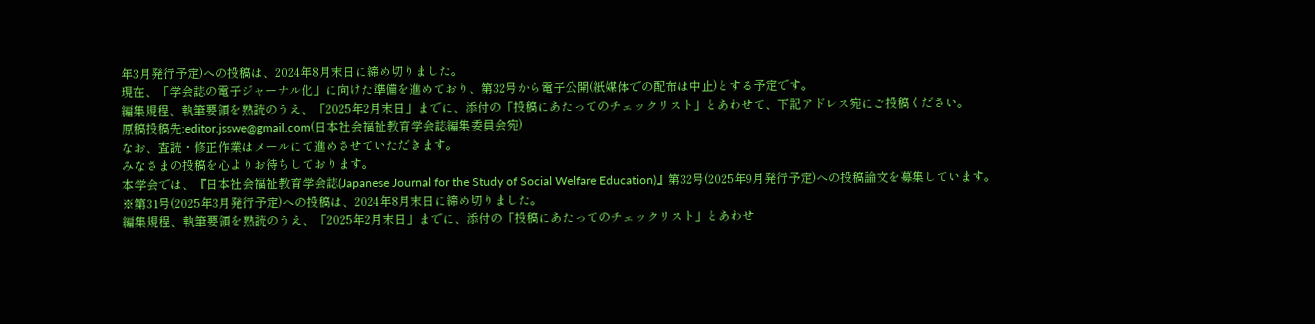年3月発行予定)への投稿は、2024年8月末日に締め切りました。
現在、「学会誌の電子ジャーナル化」に向けた準備を進めており、第32号から電子公開(紙媒体での配布は中止)とする予定です。
編集規程、執筆要領を熟読のうえ、「2025年2月末日」までに、添付の「投稿にあたってのチェックリスト」とあわせて、下記アドレス宛にご投稿ください。
原稿投稿先:editor.jsswe@gmail.com(日本社会福祉教育学会誌編集委員会宛)
なお、査読・修正作業はメールにて進めさせていただきます。
みなさまの投稿を心よりお待ちしております。
本学会では、『日本社会福祉教育学会誌(Japanese Journal for the Study of Social Welfare Education)』第32号(2025年9月発行予定)への投稿論文を募集しています。
※第31号(2025年3月発行予定)への投稿は、2024年8月末日に締め切りました。
編集規程、執筆要領を熟読のうえ、「2025年2月末日」までに、添付の「投稿にあたってのチェックリスト」とあわせ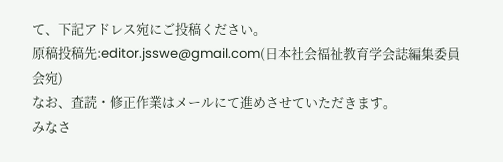て、下記アドレス宛にご投稿ください。
原稿投稿先:editor.jsswe@gmail.com(日本社会福祉教育学会誌編集委員会宛)
なお、査読・修正作業はメールにて進めさせていただきます。
みなさ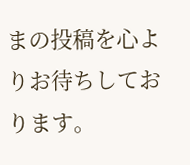まの投稿を心よりお待ちしております。